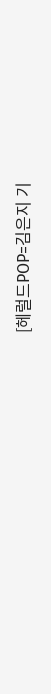[헤럴드POP=김은지 기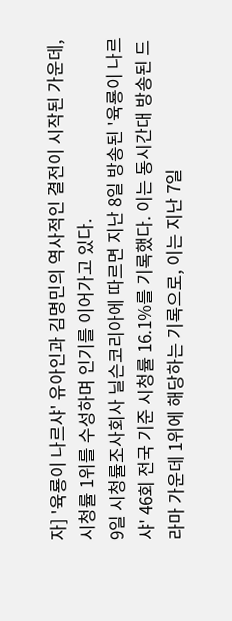자] '육룡이 나르샤' 유아인과 김명민의 역사적인 결전이 시작된 가운데, 시청률 1위를 수성하며 인기를 이어가고 있다.
9일 시청률조사회사 닐슨코리아에 따르면 지난 8일 방송된 '육룡이 나르샤' 46회 전국 기준 시청률 16.1%를 기록했다. 이는 동시간대 방송된 드라마 가운데 1위에 해당하는 기록으로, 이는 지난 7일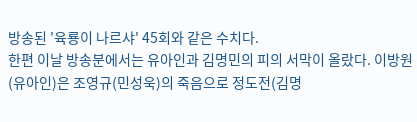방송된 '육룡이 나르샤' 45회와 같은 수치다.
한편 이날 방송분에서는 유아인과 김명민의 피의 서막이 올랐다. 이방원(유아인)은 조영규(민성욱)의 죽음으로 정도전(김명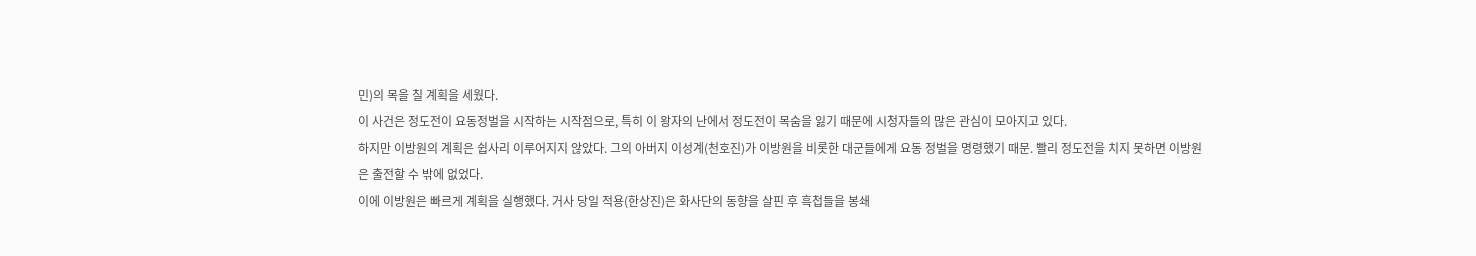민)의 목을 칠 계획을 세웠다.
이 사건은 정도전이 요동정벌을 시작하는 시작점으로, 특히 이 왕자의 난에서 정도전이 목숨을 잃기 때문에 시청자들의 많은 관심이 모아지고 있다.
하지만 이방원의 계획은 쉽사리 이루어지지 않았다. 그의 아버지 이성계(천호진)가 이방원을 비롯한 대군들에게 요동 정벌을 명령했기 때문. 빨리 정도전을 치지 못하면 이방원은 출전할 수 밖에 없었다.
이에 이방원은 빠르게 계획을 실행했다. 거사 당일 적용(한상진)은 화사단의 동향을 살핀 후 흑첩들을 봉쇄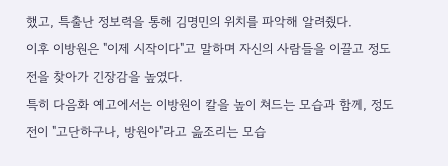했고, 특출난 정보력을 통해 김명민의 위치를 파악해 알려줬다.
이후 이방원은 "이제 시작이다"고 말하며 자신의 사람들을 이끌고 정도전을 찾아가 긴장감을 높였다.
특히 다음화 예고에서는 이방원이 칼을 높이 쳐드는 모습과 함께, 정도전이 "고단하구나, 방원아"라고 읊조리는 모습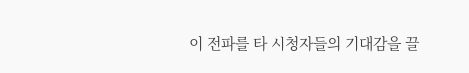이 전파를 타 시청자들의 기대감을 끌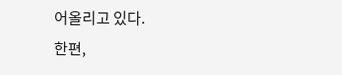어올리고 있다.
한편,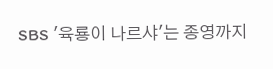SBS '육룡이 나르샤'는 종영까지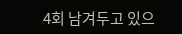4회 남겨두고 있으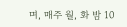며, 매주 월, 화 밤 10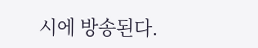시에 방송된다.